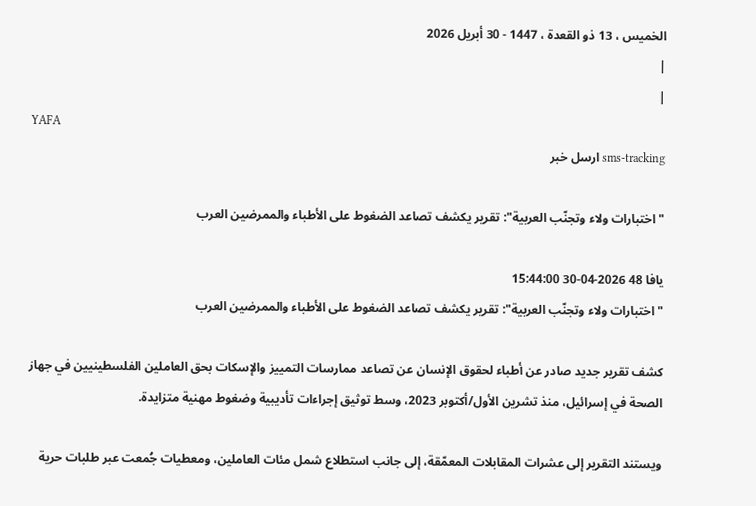الخميس ، 13 ذو القعدة ، 1447 - 30 أبريل 2026
|
|
YAFA
sms-tracking ارسل خبر

"اختبارات ولاء وتجنّب العربية": تقرير يكشف تصاعد الضغوط على الأطباء والممرضين العرب

يافا 48 2026-04-30 15:44:00
"اختبارات ولاء وتجنّب العربية": تقرير يكشف تصاعد الضغوط على الأطباء والممرضين العرب

كشف تقرير جديد صادر عن أطباء لحقوق الإنسان عن تصاعد ممارسات التمييز والإسكات بحق العاملين الفلسطينيين في جهاز الصحة في إسرائيل، منذ تشرين الأول/أكتوبر 2023، وسط توثيق إجراءات تأديبية وضغوط مهنية متزايدة.

ويستند التقرير إلى عشرات المقابلات المعمّقة، إلى جانب استطلاع شمل مئات العاملين، ومعطيات جُمعت عبر طلبات حرية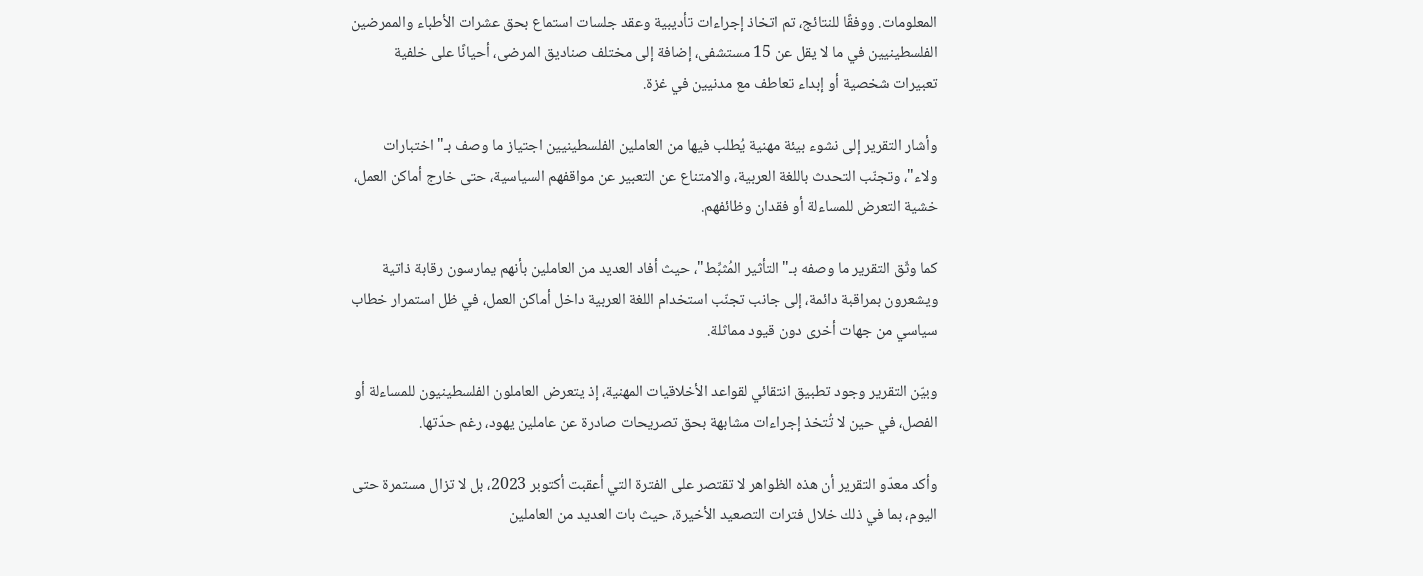المعلومات. ووفقًا للنتائج، تم اتخاذ إجراءات تأديبية وعقد جلسات استماع بحق عشرات الأطباء والممرضين الفلسطينيين في ما لا يقل عن 15 مستشفى، إضافة إلى مختلف صناديق المرضى، أحيانًا على خلفية تعبيرات شخصية أو إبداء تعاطف مع مدنيين في غزة.

وأشار التقرير إلى نشوء بيئة مهنية يُطلب فيها من العاملين الفلسطينيين اجتياز ما وصف بـ"اختبارات ولاء"، وتجنّب التحدث باللغة العربية، والامتناع عن التعبير عن مواقفهم السياسية، حتى خارج أماكن العمل، خشية التعرض للمساءلة أو فقدان وظائفهم.

كما وثّق التقرير ما وصفه بـ"التأثير المُثبِّط"، حيث أفاد العديد من العاملين بأنهم يمارسون رقابة ذاتية ويشعرون بمراقبة دائمة، إلى جانب تجنّب استخدام اللغة العربية داخل أماكن العمل، في ظل استمرار خطاب سياسي من جهات أخرى دون قيود مماثلة.

وبيّن التقرير وجود تطبيق انتقائي لقواعد الأخلاقيات المهنية، إذ يتعرض العاملون الفلسطينيون للمساءلة أو الفصل، في حين لا تُتخذ إجراءات مشابهة بحق تصريحات صادرة عن عاملين يهود، رغم حدّتها.

وأكد معدّو التقرير أن هذه الظواهر لا تقتصر على الفترة التي أعقبت أكتوبر 2023، بل لا تزال مستمرة حتى اليوم، بما في ذلك خلال فترات التصعيد الأخيرة، حيث بات العديد من العاملين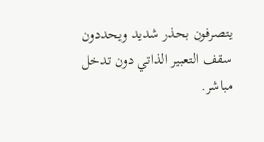يتصرفون بحذر شديد ويحددون سقف التعبير الذاتي دون تدخل مباشر.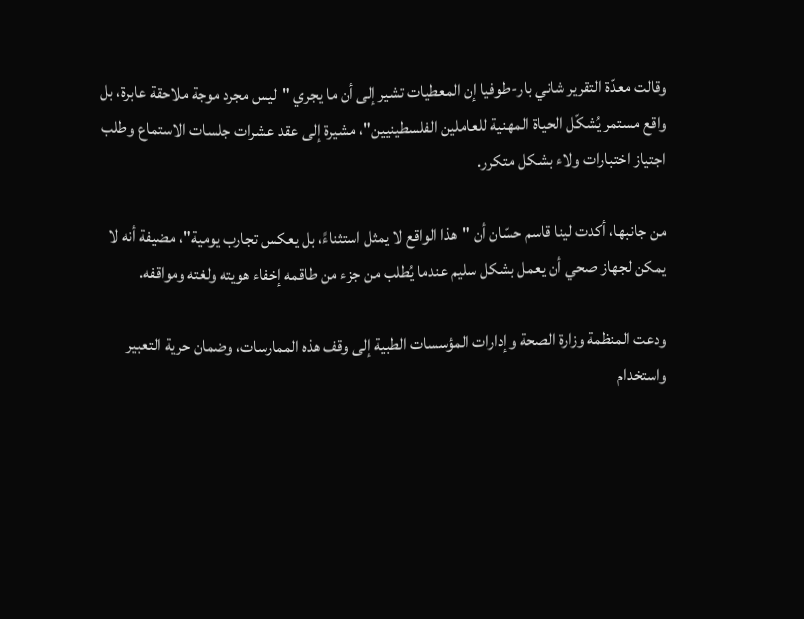وقالت معدّة التقرير شاني بار-طوفيا إن المعطيات تشير إلى أن ما يجري "ليس مجرد موجة ملاحقة عابرة، بل واقع مستمر يُشكّل الحياة المهنية للعاملين الفلسطينيين"، مشيرة إلى عقد عشرات جلسات الاستماع وطلب اجتياز اختبارات ولاء بشكل متكرر.

من جانبها، أكدت لينا قاسم حسّان أن "هذا الواقع لا يمثل استثناءً، بل يعكس تجارب يومية"، مضيفة أنه لا يمكن لجهاز صحي أن يعمل بشكل سليم عندما يُطلب من جزء من طاقمه إخفاء هويته ولغته ومواقفه.

ودعت المنظمة وزارة الصحة وإدارات المؤسسات الطبية إلى وقف هذه الممارسات، وضمان حرية التعبير واستخدام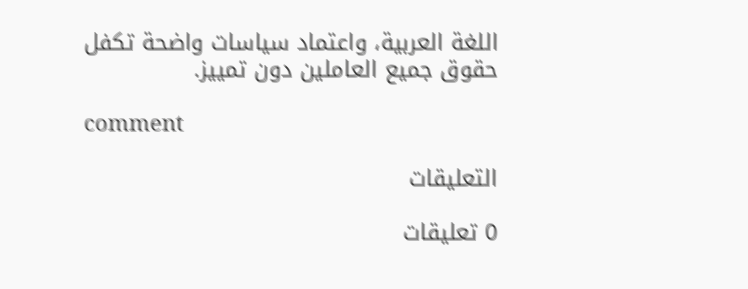اللغة العربية، واعتماد سياسات واضحة تكفل حقوق جميع العاملين دون تمييز.

comment

التعليقات

0 تعليقات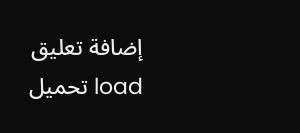إضافة تعليق
load تحميل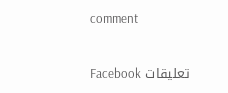comment

تعليقات Facebook